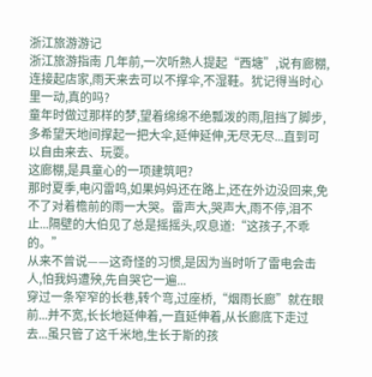浙江旅游游记
浙江旅游指南 几年前,一次听熟人提起“西塘”,说有廊棚,连接起店家,雨天来去可以不撑伞,不湿鞋。犹记得当时心里一动,真的吗?
童年时做过那样的梦,望着绵绵不绝瓢泼的雨,阻挡了脚步,多希望天地间撑起一把大伞,延伸延伸,无尽无尽...直到可以自由来去、玩耍。
这廊棚,是具童心的一项建筑吧?
那时夏季,电闪雷鸣,如果妈妈还在路上,还在外边没回来,免不了对着檐前的雨一大哭。雷声大,哭声大,雨不停,泪不止...隔壁的大伯见了总是摇摇头,叹息道:“这孩子,不乖的。”
从来不曾说——这奇怪的习惯,是因为当时听了雷电会击人,怕我妈遭殃,先自哭它一遍...
穿过一条窄窄的长巷,转个弯,过座桥,“烟雨长廊”就在眼前...并不宽,长长地延伸着,一直延伸着,从长廊底下走过去...虽只管了这千米地,生长于斯的孩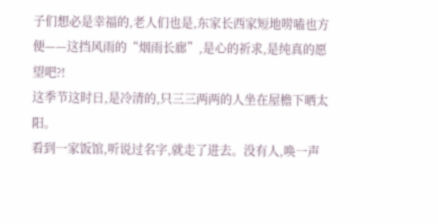子们想必是幸福的,老人们也是,东家长西家短地唠嗑也方便——这挡风雨的“烟雨长廊”,是心的祈求,是纯真的愿望吧?!
这季节这时日,是冷清的,只三三两两的人坐在屋檐下晒太阳。
看到一家饭馆,听说过名字,就走了进去。没有人,唤一声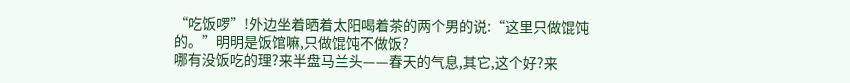“吃饭啰”!外边坐着晒着太阳喝着茶的两个男的说:“这里只做馄饨的。”明明是饭馆嘛,只做馄饨不做饭?
哪有没饭吃的理?来半盘马兰头——春天的气息,其它,这个好?来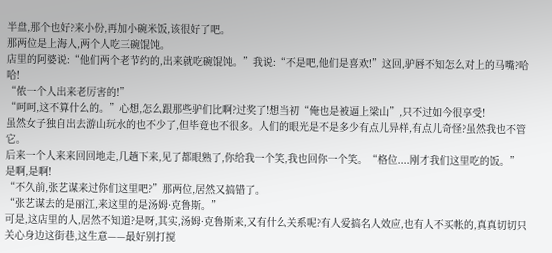半盘,那个也好?来小份,再加小碗米饭,该很好了吧。
那两位是上海人,两个人吃三碗馄饨。
店里的阿婆说:“他们两个老节约的,出来就吃碗馄饨。”我说:“不是吧,他们是喜欢!”这回,驴唇不知怎么对上的马嘴?哈哈!
“侬一个人出来老厉害的!”
“呵呵,这不算什么的。”心想,怎么跟那些驴们比啊?过奖了!想当初“俺也是被逼上梁山”,只不过如今很享受!
虽然女子独自出去游山玩水的也不少了,但毕竟也不很多。人们的眼光是不是多少有点儿异样,有点儿奇怪?虽然我也不管它。
后来一个人来来回回地走,几趟下来,见了都眼熟了,你给我一个笑,我也回你一个笑。“格位....刚才我们这里吃的饭。”是啊,是啊!
“不久前,张艺谋来过你们这里吧?”那两位,居然又搞错了。
“张艺谋去的是丽江,来这里的是汤姆·克鲁斯。”
可是,这店里的人,居然不知道?是呀,其实,汤姆·克鲁斯来,又有什么关系呢?有人爱搞名人效应,也有人不买帐的,真真切切只关心身边这街巷,这生意——最好别打搅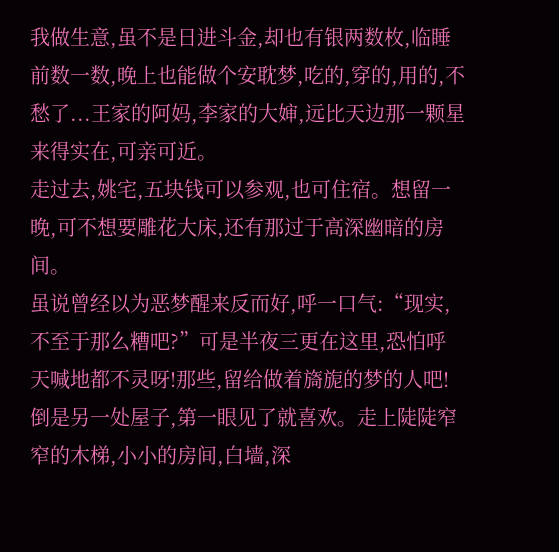我做生意,虽不是日进斗金,却也有银两数枚,临睡前数一数,晚上也能做个安耽梦,吃的,穿的,用的,不愁了...王家的阿妈,李家的大婶,远比天边那一颗星来得实在,可亲可近。
走过去,姚宅,五块钱可以参观,也可住宿。想留一晚,可不想要雕花大床,还有那过于高深幽暗的房间。
虽说曾经以为恶梦醒来反而好,呼一口气:“现实,不至于那么糟吧?”可是半夜三更在这里,恐怕呼天喊地都不灵呀!那些,留给做着旖旎的梦的人吧!
倒是另一处屋子,第一眼见了就喜欢。走上陡陡窄窄的木梯,小小的房间,白墙,深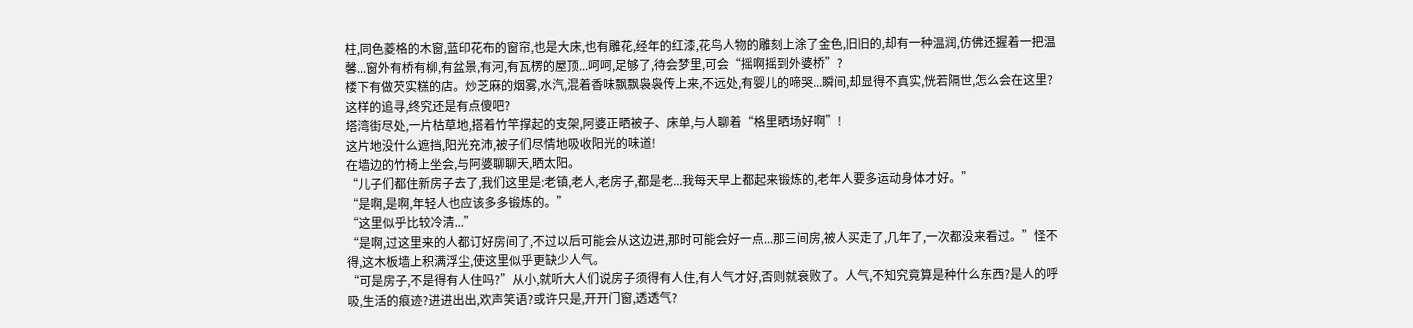柱,同色菱格的木窗,蓝印花布的窗帘,也是大床,也有雕花,经年的红漆,花鸟人物的雕刻上涂了金色,旧旧的,却有一种温润,仿佛还握着一把温馨...窗外有桥有柳,有盆景,有河,有瓦楞的屋顶...呵呵,足够了,待会梦里,可会“摇啊摇到外婆桥”?
楼下有做芡实糕的店。炒芝麻的烟雾,水汽,混着香味飘飘袅袅传上来,不远处,有婴儿的啼哭...瞬间,却显得不真实,恍若隔世,怎么会在这里?
这样的追寻,终究还是有点傻吧?
塔湾街尽处,一片枯草地,搭着竹竿撑起的支架,阿婆正晒被子、床单,与人聊着“格里晒场好啊”!
这片地没什么遮挡,阳光充沛,被子们尽情地吸收阳光的味道!
在墙边的竹椅上坐会,与阿婆聊聊天,晒太阳。
“儿子们都住新房子去了,我们这里是:老镇,老人,老房子,都是老...我每天早上都起来锻炼的,老年人要多运动身体才好。”
“是啊,是啊,年轻人也应该多多锻炼的。”
“这里似乎比较冷清...”
“是啊,过这里来的人都订好房间了,不过以后可能会从这边进,那时可能会好一点...那三间房,被人买走了,几年了,一次都没来看过。”怪不得,这木板墙上积满浮尘,使这里似乎更缺少人气。
“可是房子,不是得有人住吗?”从小,就听大人们说房子须得有人住,有人气才好,否则就衰败了。人气,不知究竟算是种什么东西?是人的呼吸,生活的痕迹?进进出出,欢声笑语?或许只是,开开门窗,透透气?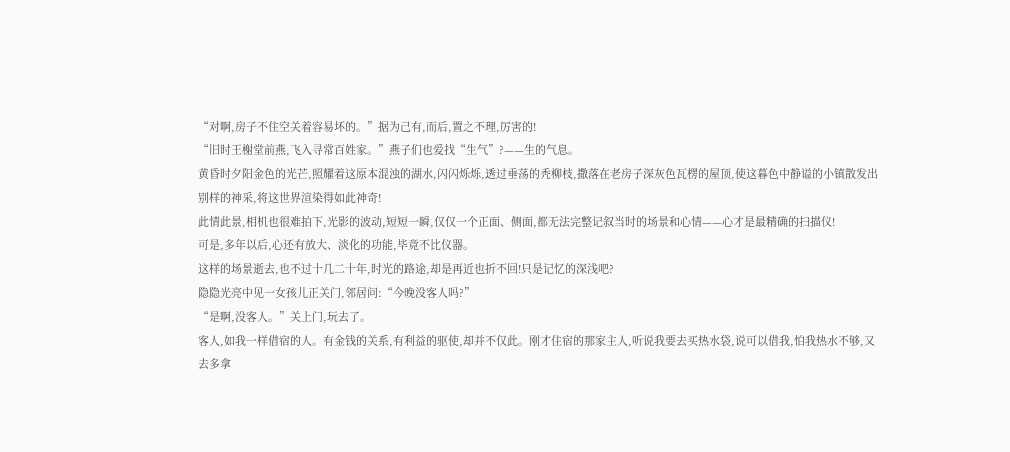“对啊,房子不住空关着容易坏的。”据为己有,而后,置之不理,厉害的!
“旧时王榭堂前燕,飞入寻常百姓家。”燕子们也爱找“生气”?——生的气息。
黄昏时夕阳金色的光芒,照耀着这原本混浊的湖水,闪闪烁烁,透过垂荡的秃柳枝,撒落在老房子深灰色瓦楞的屋顶,使这暮色中静谥的小镇散发出别样的神采,将这世界渲染得如此神奇!
此情此景,相机也很难拍下,光影的波动,短短一瞬,仅仅一个正面、侧面,都无法完整记叙当时的场景和心情——心才是最精确的扫描仪!
可是,多年以后,心还有放大、淡化的功能,毕竟不比仪器。
这样的场景逝去,也不过十几二十年,时光的路途,却是再近也折不回!只是记忆的深浅吧?
隐隐光亮中见一女孩儿正关门,邻居问:“今晚没客人吗?”
“是啊,没客人。”关上门,玩去了。
客人,如我一样借宿的人。有金钱的关系,有利益的驱使,却并不仅此。刚才住宿的那家主人,听说我要去买热水袋,说可以借我,怕我热水不够,又去多拿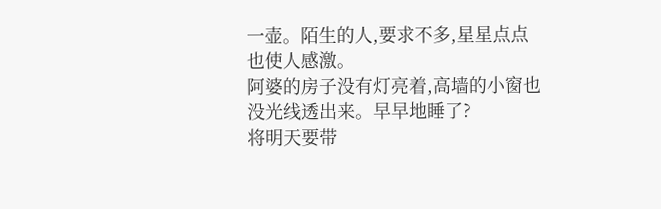一壶。陌生的人,要求不多,星星点点也使人感激。
阿婆的房子没有灯亮着,高墙的小窗也没光线透出来。早早地睡了?
将明天要带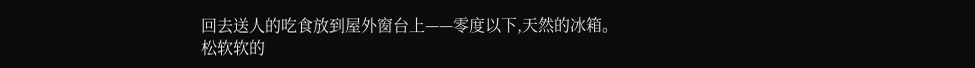回去送人的吃食放到屋外窗台上——零度以下,天然的冰箱。
松软软的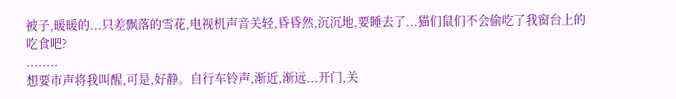被子,暖暖的...只差飘落的雪花,电视机声音关轻,昏昏然,沉沉地,要睡去了...猫们鼠们不会偷吃了我窗台上的吃食吧?
........
想要市声将我叫醒,可是,好静。自行车铃声,渐近,渐远...开门,关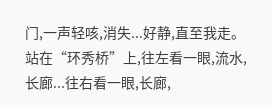门,一声轻咳,消失...好静,直至我走。
站在“环秀桥”上,往左看一眼,流水,长廊...往右看一眼,长廊,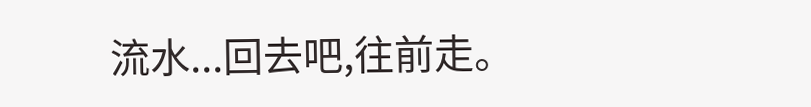流水...回去吧,往前走。